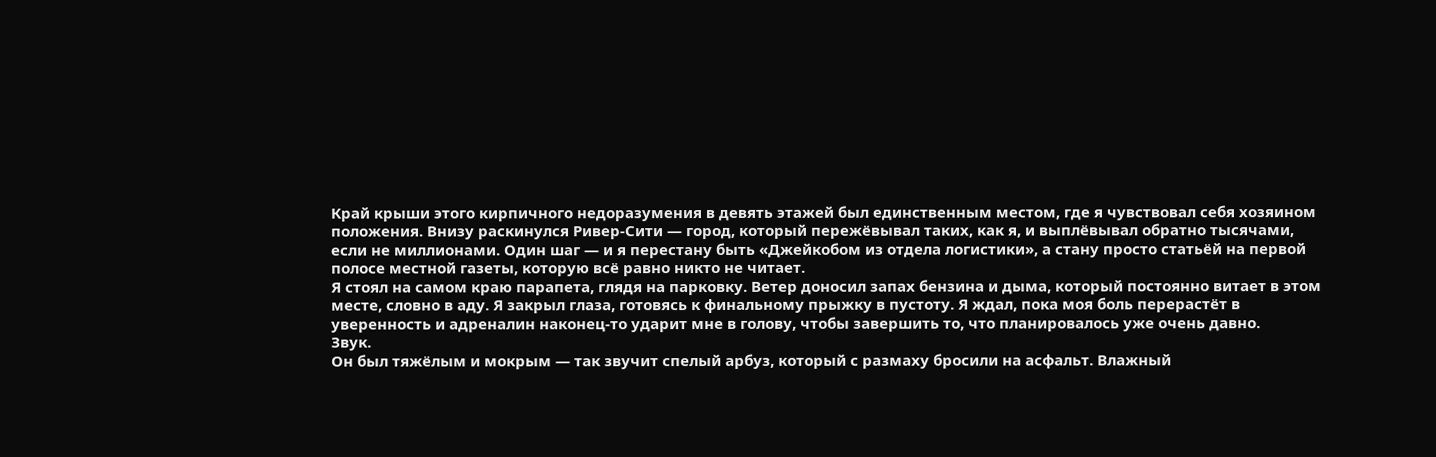Край крыши этого кирпичного недоразумения в девять этажей был единственным местом, где я чувствовал себя хозяином положения. Внизу раскинулся Ривер-Сити — город, который пережёвывал таких, как я, и выплёвывал обратно тысячами, если не миллионами. Один шаг — и я перестану быть «Джейкобом из отдела логистики», а стану просто статьёй на первой полосе местной газеты, которую всё равно никто не читает.
Я стоял на самом краю парапета, глядя на парковку. Ветер доносил запах бензина и дыма, который постоянно витает в этом месте, словно в аду. Я закрыл глаза, готовясь к финальному прыжку в пустоту. Я ждал, пока моя боль перерастёт в уверенность и адреналин наконец-то ударит мне в голову, чтобы завершить то, что планировалось уже очень давно.
Звук.
Он был тяжёлым и мокрым — так звучит спелый арбуз, который с размаху бросили на асфальт. Влажный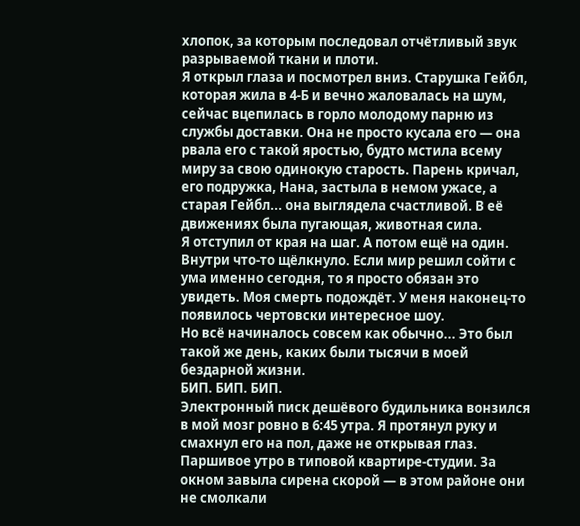хлопок, за которым последовал отчётливый звук разрываемой ткани и плоти.
Я открыл глаза и посмотрел вниз. Старушка Гейбл, которая жила в 4-Б и вечно жаловалась на шум, сейчас вцепилась в горло молодому парню из службы доставки. Она не просто кусала его — она рвала его с такой яростью, будто мстила всему миру за свою одинокую старость. Парень кричал, его подружка, Нана, застыла в немом ужасе, а старая Гейбл... она выглядела счастливой. В её движениях была пугающая, животная сила.
Я отступил от края на шаг. А потом ещё на один. Внутри что-то щёлкнуло. Если мир решил сойти с ума именно сегодня, то я просто обязан это увидеть. Моя смерть подождёт. У меня наконец-то появилось чертовски интересное шоу.
Но всё начиналось совсем как обычно... Это был такой же день, каких были тысячи в моей бездарной жизни.
БИП. БИП. БИП.
Электронный писк дешёвого будильника вонзился в мой мозг ровно в 6:45 утра. Я протянул руку и смахнул его на пол, даже не открывая глаз. Паршивое утро в типовой квартире-студии. За окном завыла сирена скорой — в этом районе они не смолкали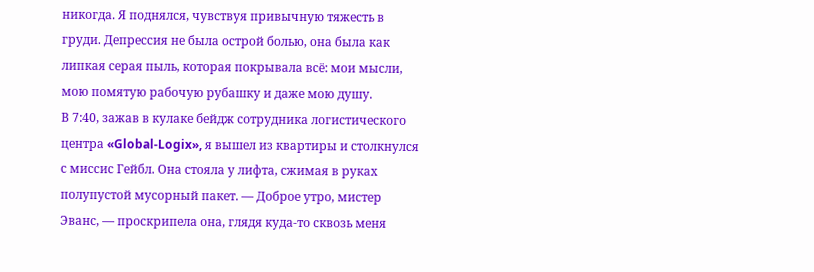никогда. Я поднялся, чувствуя привычную тяжесть в груди. Депрессия не была острой болью, она была как липкая серая пыль, которая покрывала всё: мои мысли, мою помятую рабочую рубашку и даже мою душу.
В 7:40, зажав в кулаке бейдж сотрудника логистического центра «Global-Logix», я вышел из квартиры и столкнулся с миссис Гейбл. Она стояла у лифта, сжимая в руках полупустой мусорный пакет. — Доброе утро, мистер Эванс, — проскрипела она, глядя куда-то сквозь меня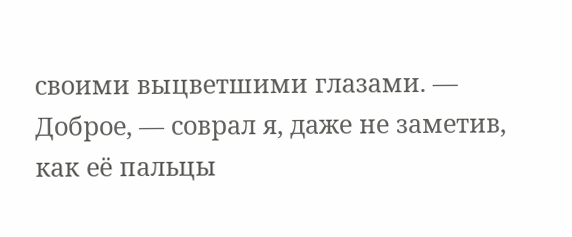своими выцветшими глазами. — Доброе, — соврал я, даже не заметив, как её пальцы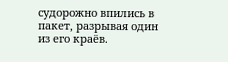судорожно впились в пакет, разрывая один из его краёв.